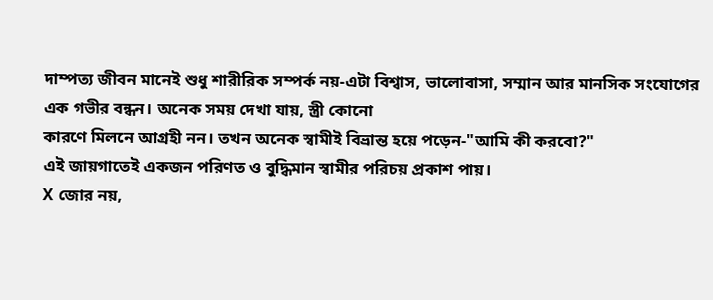দাম্পত্য জীবন মানেই শুধু শারীরিক সম্পর্ক নয়-এটা বিশ্বাস, ভালোবাসা, সম্মান আর মানসিক সংযোগের এক গভীর বন্ধন। অনেক সময় দেখা যায়, স্ত্রী কোনো
কারণে মিলনে আগ্রহী নন। তখন অনেক স্বামীই বিভ্রান্ত হয়ে পড়েন-"আমি কী করবো?"
এই জায়গাতেই একজন পরিণত ও বুদ্ধিমান স্বামীর পরিচয় প্রকাশ পায়।
X জোর নয়,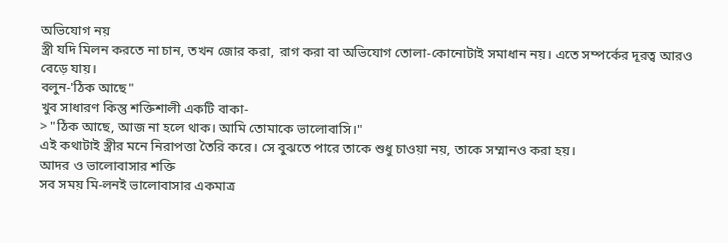অভিযোগ নয়
স্ত্রী যদি মিলন করতে না চান, তখন জোর করা, রাগ করা বা অভিযোগ তোলা-কোনোটাই সমাধান নয়। এতে সম্পর্কের দূরত্ব আরও বেড়ে যায়।
বলুন-'ঠিক আছে"
খুব সাধারণ কিন্তু শক্তিশালী একটি বাকা-
> "ঠিক আছে, আজ না হলে থাক। আমি তোমাকে ভালোবাসি।"
এই কথাটাই স্ত্রীর মনে নিরাপত্তা তৈরি করে। সে বুঝতে পারে তাকে শুধু চাওয়া নয়, তাকে সম্মানও করা হয়।
আদর ও ভালোবাসার শক্তি
সব সময় মি-লনই ভালোবাসার একমাত্র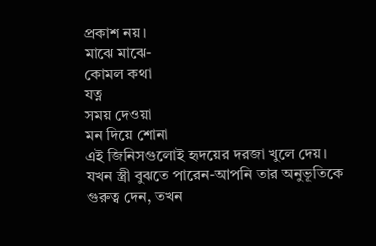প্রকাশ নয়।
মাঝে মাঝে-
কোমল কথা
যত্ন
সময় দেওয়া
মন দিয়ে শোনা
এই জিনিসগুলোই হৃদয়ের দরজা খুলে দেয়।
যখন স্ত্রী বুঝতে পারেন-আপনি তার অনুভূতিকে গুরুত্ব দেন, তখন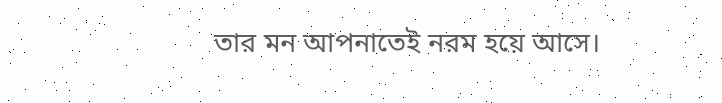তার মন আপনাতেই নরম হয়ে আসে।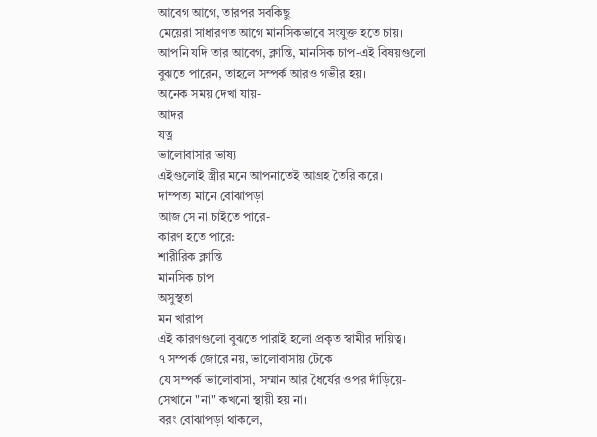আবেগ আগে, তারপর সবকিছু
মেয়েরা সাধারণত আগে মানসিকভাবে সংযুক্ত হতে চায়।
আপনি যদি তার আবেগ, ক্লান্তি, মানসিক চাপ-এই বিষয়গুলো বুঝতে পারেন, তাহলে সম্পর্ক আরও গভীর হয়।
অনেক সময় দেখা যায়-
আদর
যত্ন
ভালোবাসার ভাষ্য
এইগুলোই স্ত্রীর মনে আপনাতেই আগ্রহ তৈরি করে।
দাম্পত্য মানে বোঝাপড়া
আজ সে না চাইতে পারে-
কারণ হতে পারে:
শারীরিক ক্লান্তি
মানসিক চাপ
অসুস্থতা
মন খারাপ
এই কারণগুলো বুঝতে পারাই হলো প্রকৃত স্বামীর দায়িত্ব।
৭ সম্পর্ক জোরে নয়, ভালোবাসায় টেকে
যে সম্পর্ক ভালোবাসা, সম্মান আর ধৈর্যের ওপর দাঁড়িয়ে-
সেখানে "না" কখনো স্থায়ী হয় না।
বরং বোঝাপড়া থাকলে,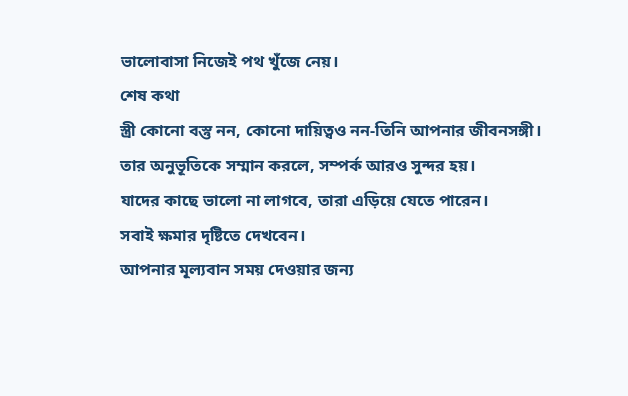ভালোবাসা নিজেই পথ খুঁজে নেয়।
শেষ কথা
স্ত্রী কোনো বস্তু নন, কোনো দায়িত্বও নন-তিনি আপনার জীবনসঙ্গী।
তার অনুভূতিকে সম্মান করলে, সম্পর্ক আরও সুন্দর হয়।
যাদের কাছে ভালো না লাগবে, তারা এড়িয়ে যেতে পারেন।
সবাই ক্ষমার দৃষ্টিতে দেখবেন।
আপনার মূল্যবান সময় দেওয়ার জন্য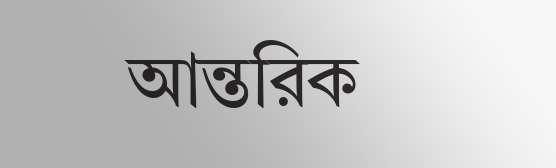আন্তরিক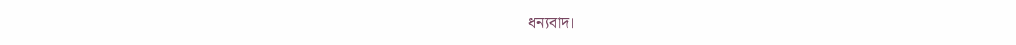ধন্যবাদ।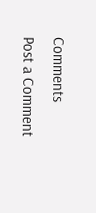Comments
Post a Comment